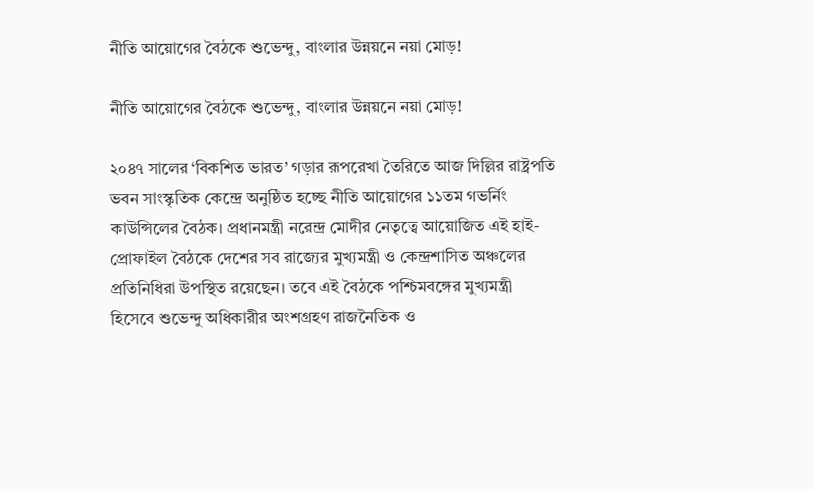নীতি আয়োগের বৈঠকে শুভেন্দু, বাংলার উন্নয়নে নয়া মোড়!

নীতি আয়োগের বৈঠকে শুভেন্দু, বাংলার উন্নয়নে নয়া মোড়!

২০৪৭ সালের ‘বিকশিত ভারত’ গড়ার রূপরেখা তৈরিতে আজ দিল্লির রাষ্ট্রপতি ভবন সাংস্কৃতিক কেন্দ্রে অনুষ্ঠিত হচ্ছে নীতি আয়োগের ১১তম গভর্নিং কাউন্সিলের বৈঠক। প্রধানমন্ত্রী নরেন্দ্র মোদীর নেতৃত্বে আয়োজিত এই হাই-প্রোফাইল বৈঠকে দেশের সব রাজ্যের মুখ্যমন্ত্রী ও কেন্দ্রশাসিত অঞ্চলের প্রতিনিধিরা উপস্থিত রয়েছেন। তবে এই বৈঠকে পশ্চিমবঙ্গের মুখ্যমন্ত্রী হিসেবে শুভেন্দু অধিকারীর অংশগ্রহণ রাজনৈতিক ও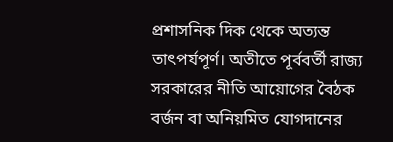প্রশাসনিক দিক থেকে অত্যন্ত তাৎপর্যপূর্ণ। অতীতে পূর্ববর্তী রাজ্য সরকারের নীতি আয়োগের বৈঠক বর্জন বা অনিয়মিত যোগদানের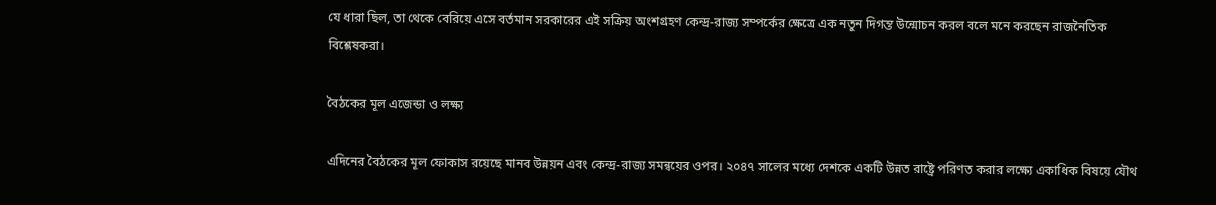যে ধারা ছিল, তা থেকে বেরিয়ে এসে বর্তমান সরকারের এই সক্রিয় অংশগ্রহণ কেন্দ্র-রাজ্য সম্পর্কের ক্ষেত্রে এক নতুন দিগন্ত উন্মোচন করল বলে মনে করছেন রাজনৈতিক বিশ্লেষকরা।

বৈঠকের মূল এজেন্ডা ও লক্ষ্য

এদিনের বৈঠকের মূল ফোকাস রয়েছে মানব উন্নয়ন এবং কেন্দ্র-রাজ্য সমন্বয়ের ওপর। ২০৪৭ সালের মধ্যে দেশকে একটি উন্নত রাষ্ট্রে পরিণত করার লক্ষ্যে একাধিক বিষয়ে যৌথ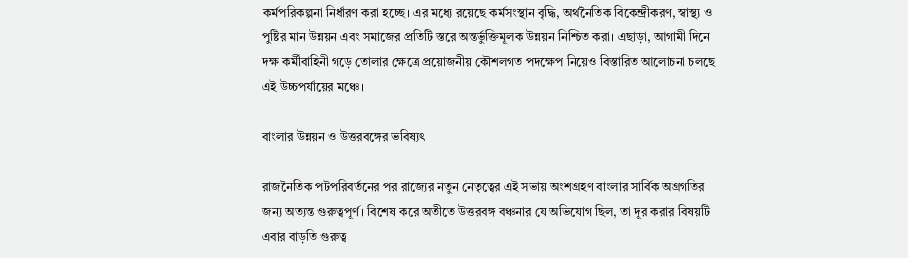কর্মপরিকল্পনা নির্ধারণ করা হচ্ছে। এর মধ্যে রয়েছে কর্মসংস্থান বৃদ্ধি, অর্থনৈতিক বিকেন্দ্রীকরণ, স্বাস্থ্য ও পুষ্টির মান উন্নয়ন এবং সমাজের প্রতিটি স্তরে অন্তর্ভুক্তিমূলক উন্নয়ন নিশ্চিত করা। এছাড়া, আগামী দিনে দক্ষ কর্মীবাহিনী গড়ে তোলার ক্ষেত্রে প্রয়োজনীয় কৌশলগত পদক্ষেপ নিয়েও বিস্তারিত আলোচনা চলছে এই উচ্চপর্যায়ের মঞ্চে।

বাংলার উন্নয়ন ও উত্তরবঙ্গের ভবিষ্যৎ

রাজনৈতিক পটপরিবর্তনের পর রাজ্যের নতুন নেতৃত্বের এই সভায় অংশগ্রহণ বাংলার সার্বিক অগ্রগতির জন্য অত্যন্ত গুরুত্বপূর্ণ। বিশেষ করে অতীতে উত্তরবঙ্গ বঞ্চনার যে অভিযোগ ছিল, তা দূর করার বিষয়টি এবার বাড়তি গুরুত্ব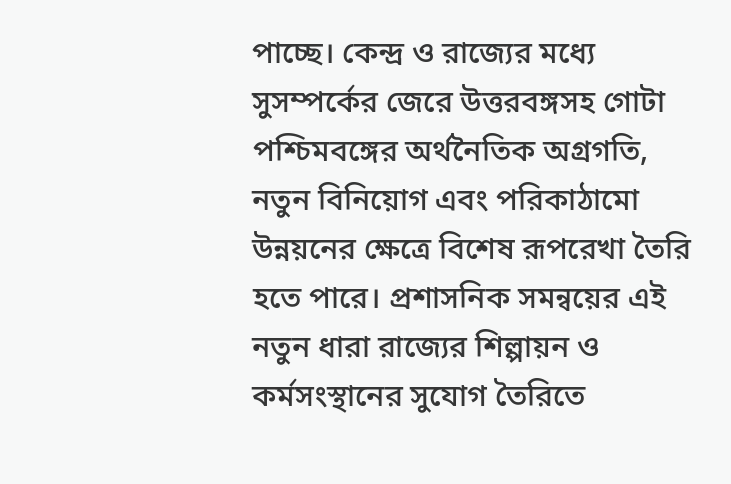পাচ্ছে। কেন্দ্র ও রাজ্যের মধ্যে সুসম্পর্কের জেরে উত্তরবঙ্গসহ গোটা পশ্চিমবঙ্গের অর্থনৈতিক অগ্রগতি, নতুন বিনিয়োগ এবং পরিকাঠামো উন্নয়নের ক্ষেত্রে বিশেষ রূপরেখা তৈরি হতে পারে। প্রশাসনিক সমন্বয়ের এই নতুন ধারা রাজ্যের শিল্পায়ন ও কর্মসংস্থানের সুযোগ তৈরিতে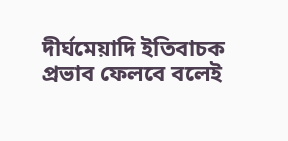দীর্ঘমেয়াদি ইতিবাচক প্রভাব ফেলবে বলেই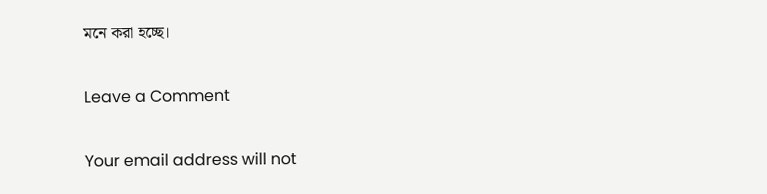মনে করা হচ্ছে।

Leave a Comment

Your email address will not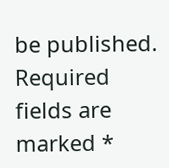be published. Required fields are marked *